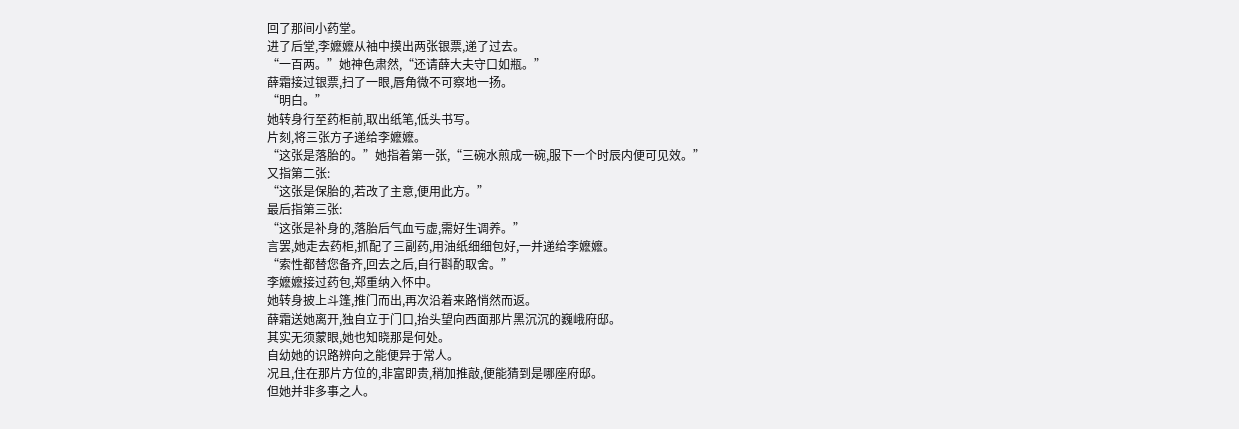回了那间小药堂。
进了后堂,李嬷嬷从袖中摸出两张银票,递了过去。
“一百两。”她神色肃然,“还请薛大夫守口如瓶。”
薛霜接过银票,扫了一眼,唇角微不可察地一扬。
“明白。”
她转身行至药柜前,取出纸笔,低头书写。
片刻,将三张方子递给李嬷嬷。
“这张是落胎的。”她指着第一张,“三碗水煎成一碗,服下一个时辰内便可见效。”
又指第二张:
“这张是保胎的,若改了主意,便用此方。”
最后指第三张:
“这张是补身的,落胎后气血亏虚,需好生调养。”
言罢,她走去药柜,抓配了三副药,用油纸细细包好,一并递给李嬷嬷。
“索性都替您备齐,回去之后,自行斟酌取舍。”
李嬷嬷接过药包,郑重纳入怀中。
她转身披上斗篷,推门而出,再次沿着来路悄然而返。
薛霜送她离开,独自立于门口,抬头望向西面那片黑沉沉的巍峨府邸。
其实无须蒙眼,她也知晓那是何处。
自幼她的识路辨向之能便异于常人。
况且,住在那片方位的,非富即贵,稍加推敲,便能猜到是哪座府邸。
但她并非多事之人。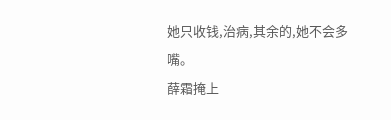她只收钱,治病,其余的,她不会多嘴。
薛霜掩上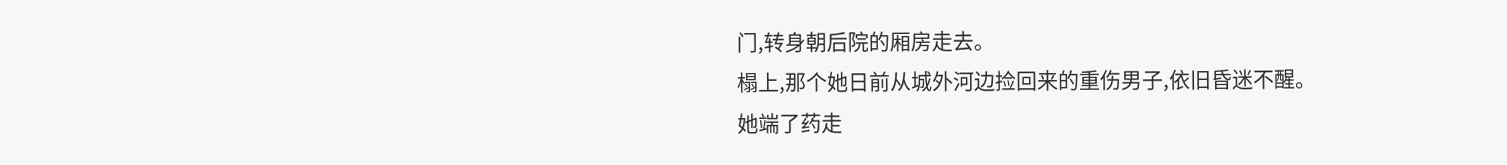门,转身朝后院的厢房走去。
榻上,那个她日前从城外河边捡回来的重伤男子,依旧昏迷不醒。
她端了药走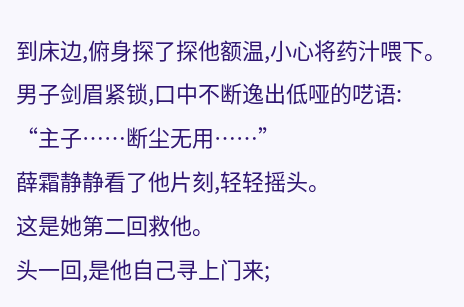到床边,俯身探了探他额温,小心将药汁喂下。
男子剑眉紧锁,口中不断逸出低哑的呓语:
“主子……断尘无用……”
薛霜静静看了他片刻,轻轻摇头。
这是她第二回救他。
头一回,是他自己寻上门来;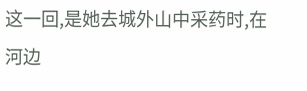这一回,是她去城外山中采药时,在河边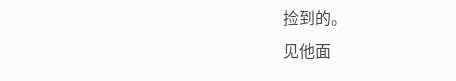捡到的。
见他面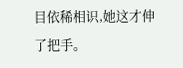目依稀相识,她这才伸了把手。